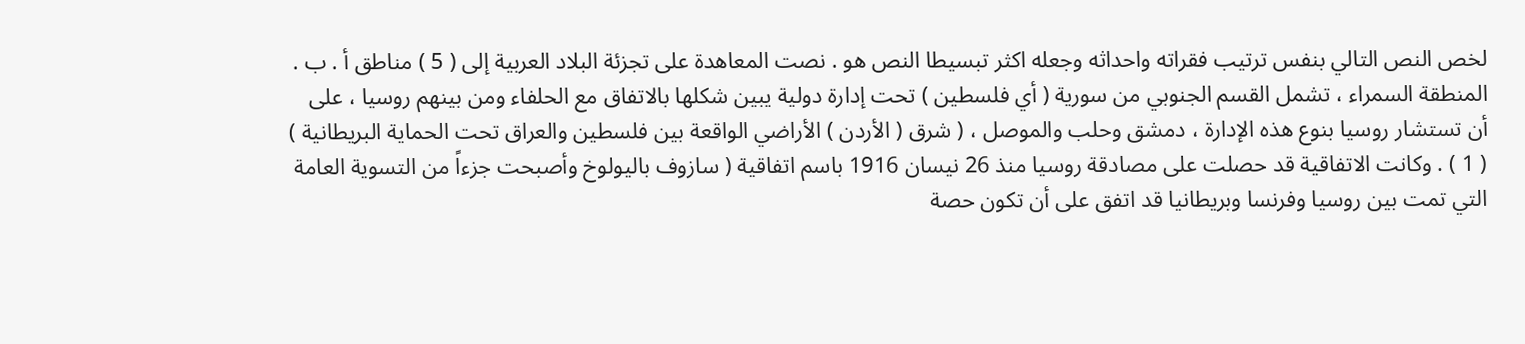لخص النص التالي بنفس ترتيب فقراته واحداثه وجعله اكثر تبسيطا النص هو . نصت المعاهدة على تجزئة البلاد العربية إلى ( 5 ) مناطق أ . ب . المنطقة السمراء ، تشمل القسم الجنوبي من سورية ( أي فلسطين ) تحت إدارة دولية يبين شكلها بالاتفاق مع الحلفاء ومن بينهم روسيا ، على أن تستشار روسيا بنوع هذه الإدارة ، دمشق وحلب والموصل ، ( شرق ( الأردن ) الأراضي الواقعة بين فلسطين والعراق تحت الحماية البريطانية ) ( 1 ) . وكانت الاتفاقية قد حصلت على مصادقة روسيا منذ 26 نيسان 1916 باسم اتفاقية ( سازوف باليولوخ وأصبحت جزءاً من التسوية العامة التي تمت بين روسيا وفرنسا وبريطانيا قد اتفق على أن تكون حصة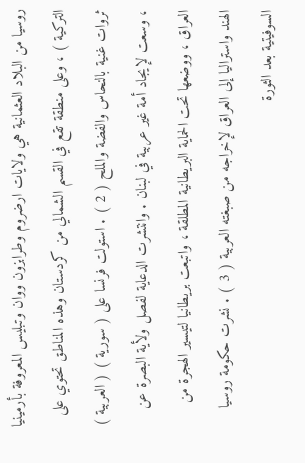روسيا من البلاد العثمانية هي ولايات ارضروم وطرابزون ووان وتبليس المعروفة بأرمينيا التركية ) ، وعلى منطقة تقع في القسم الشمالي من كردستان وهذه المناطق تحتوي على ثروات غنية بالنحاس والفضة والملح ( 2 ) . استولت فرنسا على ( سورية ) ( العربية ) ، وسعت لإيجاد أمة غير عربية في لبنان . وانتشرت الدعاية لفصل ولأية البصرة عن العراق ، ووضعها تحت الحماية البريطانية المطلقة ، واتبعت بريطانيا لتيسير الهجرة من الهند واستراليا إلى العراق لإخراجه من صبغته العربية ( 3 ) . نشرت حكومة روسيا السوفيتية بعد الثورة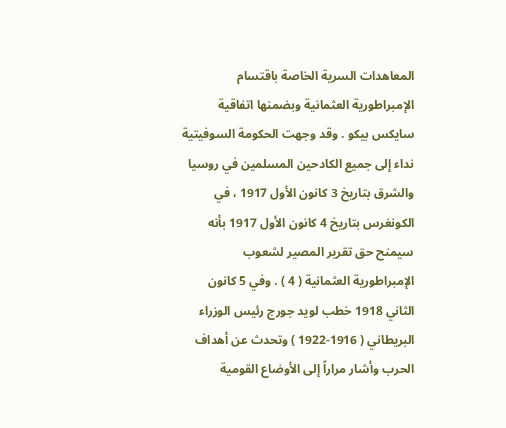المعاهدات السرية الخاصة باقتسام الإمبراطورية العثمانية وبضمنها اتفاقية سايكس بيكو . وقد وجهت الحكومة السوفيتية نداء إلى جميع الكادحين المسلمين في روسيا والشرق بتاريخ 3 كانون الأول 1917 ، في الكونغرس بتاريخ 4 كانون الأول 1917 بأنه سيمنح حق تقرير المصير لشعوب الإمبراطورية العثمانية ( 4 ) . وفي 5 كانون الثاني 1918 خطب لويد جورج رئيس الوزراء البريطاني ( 1916-1922 ) وتحدث عن أهداف الحرب وأشار مراراً إلى الأوضاع القومية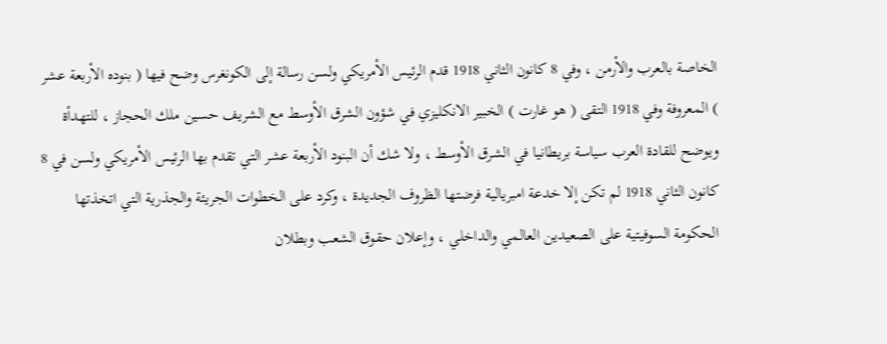الخاصة بالعرب والأرمن ، وفي 8 كانون الثاني 1918 قدم الرئيس الأمريكي ولسن رسالة إلى الكونغرس وضح فيها ( بنوده الأربعة عشر ) المعروفة وفي 1918 التقى ( هو غارت ) الخبير الانكليزي في شؤون الشرق الأوسط مع الشريف حسين ملك الحجاز ، للتهدأة ويوضح للقادة العرب سياسة بريطانيا في الشرق الأوسط ، ولا شك أن البنود الأربعة عشر التي تقدم بها الرئيس الأمريكي ولسن في 8 كانون الثاني 1918 لم تكن إلا خدعة امبريالية فرضتها الظروف الجديدة ، وكرد على الخطوات الجريئة والجذرية التي اتخذتها الحكومة السوفيتية على الصعيدين العالمي والداخلي ، وإعلان حقوق الشعب وبطلان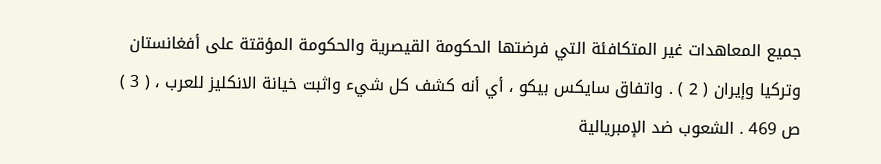جميع المعاهدات غير المتكافئة التي فرضتها الحكومة القيصرية والحكومة المؤقتة على أفغانستان وتركيا وإيران ( 2 ) . واتفاق سايكس بيكو ، أي أنه كشف كل شيء واثبت خيانة الانكليز للعرب ، ( 3 ) ص 469 . الشعوب ضد الإمبريالية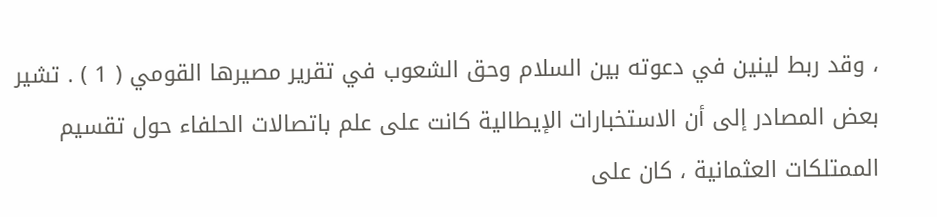، وقد ربط لينين في دعوته بين السلام وحق الشعوب في تقرير مصيرها القومي ( 1 ) . تشير بعض المصادر إلى أن الاستخبارات الإيطالية كانت على علم باتصالات الحلفاء حول تقسيم الممتلكات العثمانية ، كان على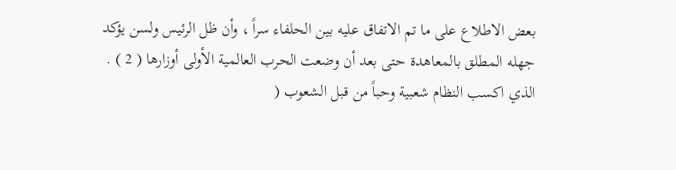بعض الاطلاع على ما تم الاتفاق عليه بين الحلفاء سراً ، وأن ظل الرئيس ولسن يؤكد جهله المطلق بالمعاهدة حتى بعد أن وضعت الحرب العالمية الأولى أوزارها ( 2 ) . الذي اكسب النظام شعبية وحباً من قبل الشعوب (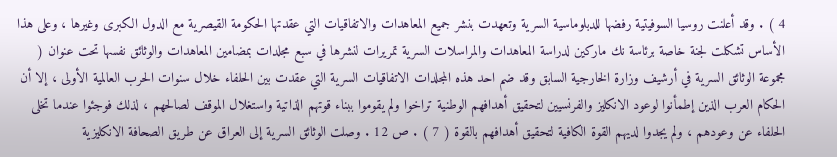4 ) . وقد أعلنت روسيا السوفيتية رفضها للدبلوماسية السرية وتعهدت بنشر جميع المعاهدات والاتفاقيات التي عقدتها الحكومة القيصرية مع الدول الكبرى وغيرها ، وعلى هذا الأساس تشكلت لجنة خاصة برئاسة نك ماركين لدراسة المعاهدات والمراسلات السرية تمريرات لنشرها في سبع مجلدات بمضامين المعاهدات والوثائق نفسها تحت عنوان ( مجموعة الوثائق السرية في أرشيف وزارة الخارجية السابق وقد ضم احد هذه المجلدات الاتفاقيات السرية التي عقدت بين الحلفاء خلال سنوات الحرب العالمية الأولى ، إلا أن الحكام العرب الذين إطمأنوا لوعود الانكليز والفرنسيين لتحقيق أهدافهم الوطنية تراخوا ولم يقوموا ببناء قوتهم الذاتية واستغلال الموقف لصالحهم ، لذلك فوجئوا عندما تخلى الحلفاء عن وعودهم ، ولم يجدوا لديهم القوة الكافية لتحقيق أهدافهم بالقوة ( 7 ) . ص 12 . وصلت الوثائق السرية إلى العراق عن طريق الصحافة الانكليزية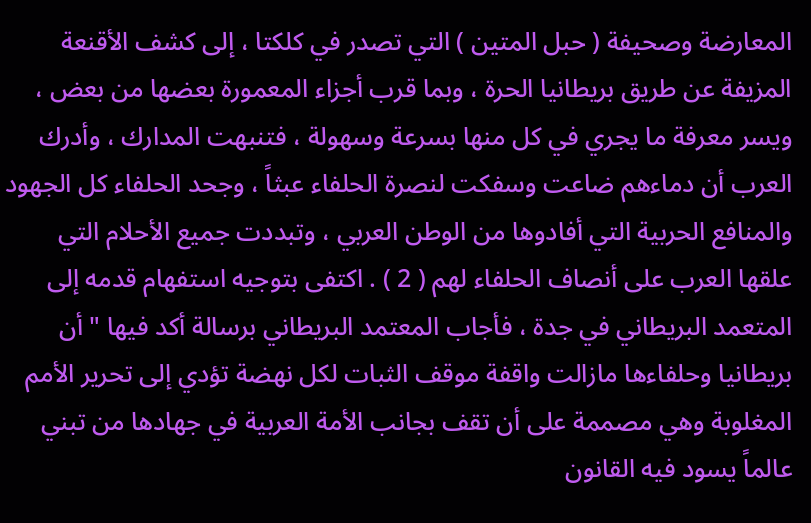المعارضة وصحيفة ( حبل المتين ) التي تصدر في كلكتا ، إلى كشف الأقنعة المزيفة عن طريق بريطانيا الحرة ، وبما قرب أجزاء المعمورة بعضها من بعض ، ويسر معرفة ما يجري في كل منها بسرعة وسهولة ، فتنبهت المدارك ، وأدرك العرب أن دماءهم ضاعت وسفكت لنصرة الحلفاء عبثاً ، وجحد الحلفاء كل الجهود والمنافع الحربية التي أفادوها من الوطن العربي ، وتبددت جميع الأحلام التي علقها العرب على أنصاف الحلفاء لهم ( 2 ) . اكتفى بتوجيه استفهام قدمه إلى المتعمد البريطاني في جدة ، فأجاب المعتمد البريطاني برسالة أكد فيها " أن بريطانيا وحلفاءها مازالت واقفة موقف الثبات لكل نهضة تؤدي إلى تحرير الأمم المغلوبة وهي مصممة على أن تقف بجانب الأمة العربية في جهادها من تبني عالماً يسود فيه القانون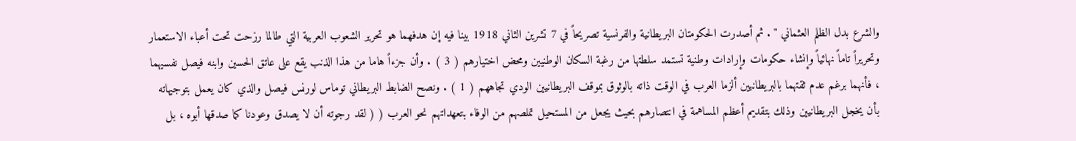والشرع بدل الظلم العثماني " . ثم أصدرت الحكومتان البريطانية والفرنسية تصريحاً في 7 تشرين الثاني 1918 بينا فيه إن هدفهما هو تحرير الشعوب العربية التي طالما رزحت تحت أعباء الاستعمار وتحريراً تاماً نهائياً وإنشاء حكومات وإرادات وطنية تستمد سلطتها من رغبة السكان الوطنيين ومحض اختيارهم ( 3 ) . وأن جزءاً هاما من هذا الذنب يقع على عاتق الحسين وابنه فيصل نفسيهما ، فأنهما برغم عدم ثقتهما بالبريطانيين ألزما العرب في الوقت ذاته بالوثوق بموقف البريطانيين الودي تجاههم ( 1 ) . ونصح الضابط البريطاني توماس لورنس فيصل والذي كان يعمل بتوجيهاته بأن يخجل البريطانيين وذلك بتقديم أعظم المساهمة في انتصارهم بحيث يجعل من المستحيل تملصهم من الوفاء بتعهداتهم نحو العرب ( ( لقد رجوته أن لا يصدق وعودنا كما صدقها أبوه ، بل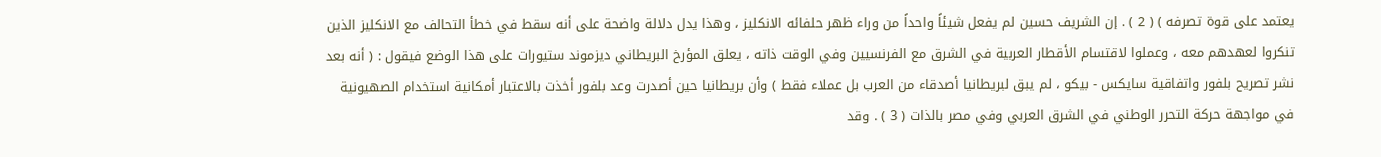يعتمد على قوة تصرفه ) ( 2 ) . إن الشريف حسين لم يفعل شيئاً واحداً من وراء ظهر حلفائه الانكليز ، وهذا يدل دلالة واضحة على أنه سقط في خطأ التحالف مع الانكليز الذين تنكروا لعهدهم معه ، وعملوا لاقتسام الأقطار العربية في الشرق مع الفرنسيين وفي الوقت ذاته ، يعلق المؤرخ البريطاني ديزموند ستيورات على هذا الوضع فيقول : ( أنه بعد نشر تصريح بلفور واتفاقية سايكس - بيكو ، لم يبق لبريطانيا أصدقاء من العرب بل عملاء فقط ) وأن بريطانيا حين أصدرت وعد بلفور أخذت بالاعتبار أمكانية استخدام الصهيونية في مواجهة حركة التحرر الوطني في الشرق العربي وفي مصر بالذات ( 3 ) . وقد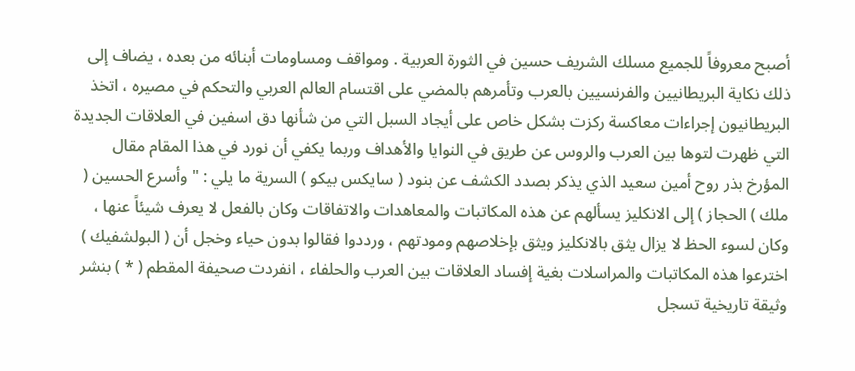أصبح معروفاً للجميع مسلك الشريف حسين في الثورة العربية . ومواقف ومساومات أبنائه من بعده ، يضاف إلى ذلك نكاية البريطانيين والفرنسيين بالعرب وتأمرهم بالمضي على اقتسام العالم العربي والتحكم في مصيره ، اتخذ البريطانيون إجراءات معاكسة ركزت بشكل خاص على أيجاد السبل التي من شأنها دق اسفين في العلاقات الجديدة التي ظهرت لتوها بين العرب والروس عن طريق في النوايا والأهداف وربما يكفي أن نورد في هذا المقام مقال المؤرخ بذر روح أمين سعيد الذي يذكر بصدد الكشف عن بنود ( سايكس بيكو ) السرية ما يلي : " وأسرع الحسين ( ملك ) الحجاز ) إلى الانكليز يسألهم عن هذه المكاتبات والمعاهدات والاتفاقات وكان بالفعل لا يعرف شيئاً عنها ، وكان لسوء الحظ لا يزال يثق بالانكليز ويثق بإخلاصهم ومودتهم ، ورددوا فقالوا بدون حياء وخجل أن ( البولشفيك ) اخترعوا هذه المكاتبات والمراسلات بغية إفساد العلاقات بين العرب والحلفاء ، انفردت صحيفة المقطم ( * ) بنشر وثيقة تاريخية تسجل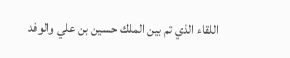اللقاء الذي تم بين الملك حسين بن علي والوفد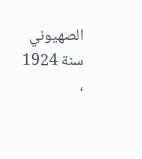الصهيوني سنة 1924 ،